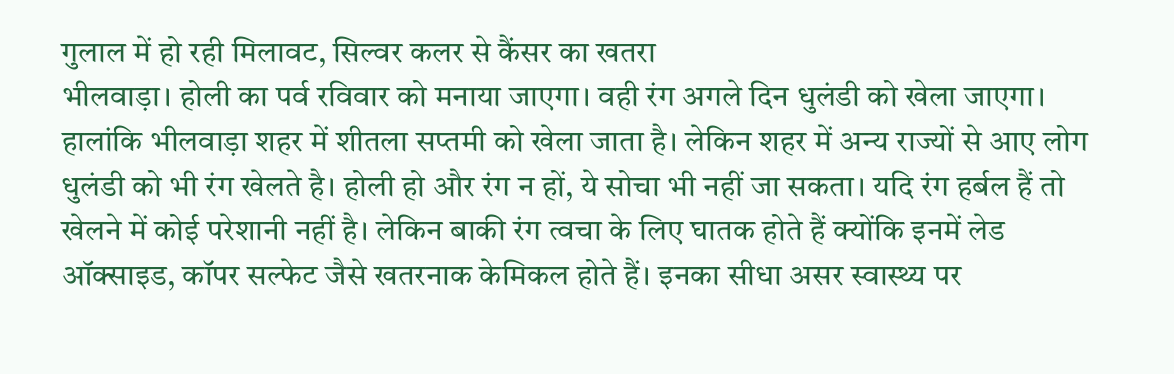गुलाल में हो रही मिलावट, सिल्वर कलर से कैंसर का खतरा
भीलवाड़ा। होली का पर्व रविवार को मनाया जाएगा। वही रंग अगले दिन धुलंडी को खेला जाएगा। हालांकि भीलवाड़ा शहर में शीतला सप्तमी को खेला जाता है। लेकिन शहर में अन्य राज्यों से आए लोग धुलंडी को भी रंग खेलते है। होली हो और रंग न हों, ये सोचा भी नहीं जा सकता। यदि रंग हर्बल हैं तो खेलने में कोई परेशानी नहीं है। लेकिन बाकी रंग त्वचा के लिए घातक होते हैं क्योंकि इनमें लेड ऑक्साइड, कॉपर सल्फेट जैसे खतरनाक केमिकल होते हैं। इनका सीधा असर स्वास्थ्य पर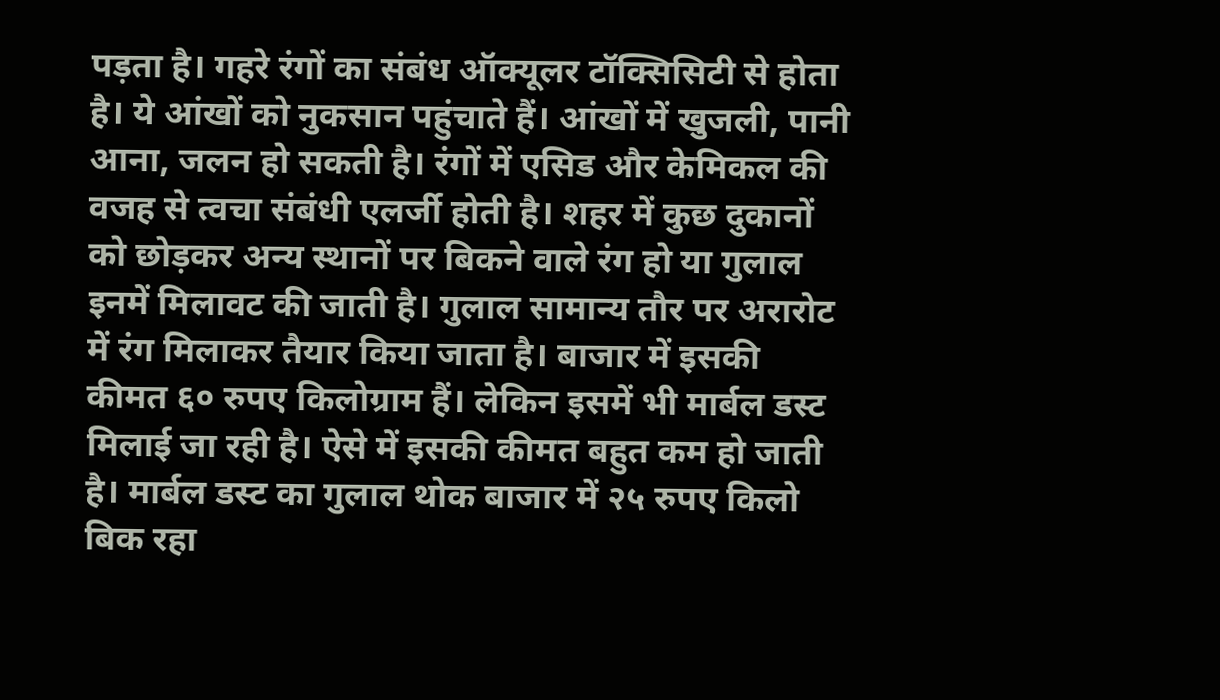पड़ता है। गहरे रंगों का संबंध ऑक्यूलर टॉक्सिसिटी से होता है। ये आंखों को नुकसान पहुंचाते हैं। आंखों में खुजली, पानी आना, जलन हो सकती है। रंगों में एसिड और केमिकल की वजह से त्वचा संबंधी एलर्जी होती है। शहर में कुछ दुकानों को छोड़कर अन्य स्थानों पर बिकने वाले रंग हो या गुलाल इनमें मिलावट की जाती है। गुलाल सामान्य तौर पर अरारोट में रंग मिलाकर तैयार किया जाता है। बाजार में इसकी कीमत ६० रुपए किलोग्राम हैं। लेकिन इसमें भी मार्बल डस्ट मिलाई जा रही है। ऐसे में इसकी कीमत बहुत कम हो जाती है। मार्बल डस्ट का गुलाल थोक बाजार में २५ रुपए किलो बिक रहा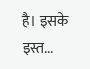है। इसके इस्त...